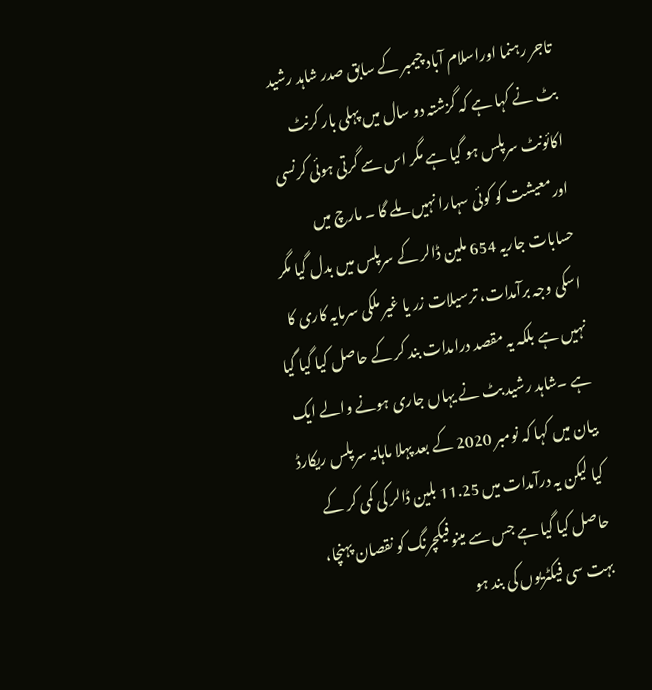تاجر رہنما اوراسلام آباد چیمبر کے سابق صدر شاہد رشید بٹ نے کہا ہے کہ گزشتہ دو سال میں پہلی بار کرنٹ اکائونٹ سرپلس ہو گیا ہے مگر اس سے گرتی ہوئی کرنسی اورمعیشت کو کوئی سہارا نہیں ملے گا ۔ مارچ میں حسابات جاریہ 654 ملین ڈالر کے سرپلس میں بدل گیا مگر اسکی وجہ برآمدات، ترسیلات زر یا غیر ملکی سرمایہ کاری کا نہیں ہے بلکہ یہ مقصد درامدات بند کر کے حاصل کیا گیا گیا ہے ۔شاہد رشید بٹ نے یہاں جاری ہونے والے ایک بیان میں کہا کہ نومبر 2020 کے بعد پہلا ماہانہ سرپلس ریکارڈ کیا لیکن یہ درآمدات میں 11.25 بلین ڈالر کی کمی کر کے حاصل کیا گیا ہے جس سے مینوفیکچرنگ کو نقصان پہنچا، بہت سی فیکٹریوں کی بند ہو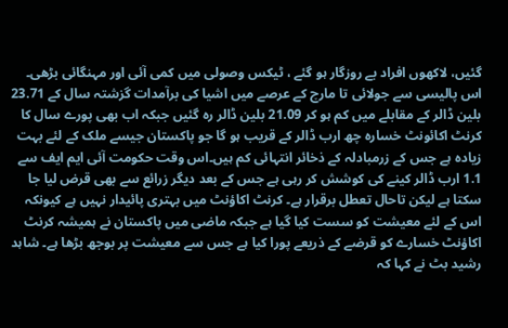گئیں، لاکھوں افراد بے روزگار ہو گئے ، ٹیکس وصولی میں کمی آئی اور مہنگائی بڑھی۔ اس پالیسی سے جولائی تا مارچ کے عرصے میں اشیا کی برآمدات گزشتہ سال کے 23.71 بلین ڈالر کے مقابلے میں کم ہو کر 21.09 بلین ڈالر رہ گئیں جبکہ اب بھی پورے سال کا کرنٹ اکائونٹ خسارہ چھ ارب ڈالر کے قریب ہو گا جو پاکستان جیسے ملک کے لئے بہت زیادہ ہے جس کے زرمبادلہ کے ذخائر انتہائی کم ہیں۔اس وقت حکومت آئی ایم ایف سے 1.1 ارب ڈالر کینے کی کوشش کر رہی ہے جس کے بعد دیگر زرائع سے بھی قرض لیا جا سکتا ہے لیکن تاحال تعطل برقرار ہے۔ کرنٹ اکاؤنٹ میں بہتری پائیدار نہیں ہے کیونکہ اس کے لئے معیشت کو سست کیا گیا ہے جبکہ ماضی میں پاکستان نے ہمیشہ کرنٹ اکاؤنٹ خسارے کو قرضے کے ذریعے پورا کیا ہے جس سے معیشت پر بوجھ بڑھا ہے۔ شاہد رشید بٹ نے کہا کہ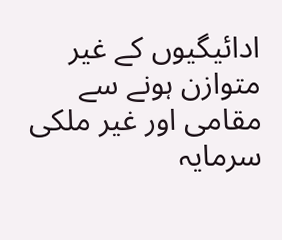ادائیگیوں کے غیر متوازن ہونے سے مقامی اور غیر ملکی سرمایہ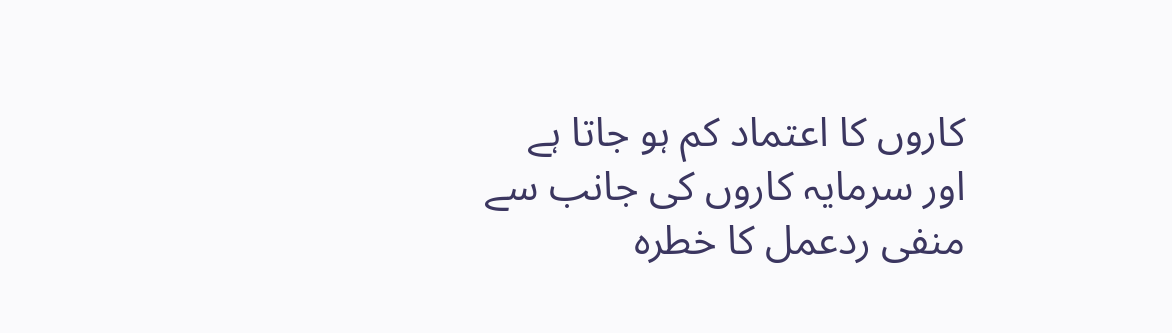کاروں کا اعتماد کم ہو جاتا ہے اور سرمایہ کاروں کی جانب سے منفی ردعمل کا خطرہ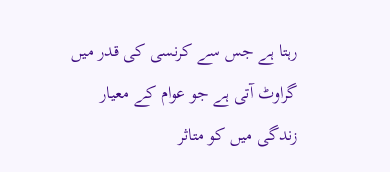رہتا ہے جس سے کرنسی کی قدر میں گراوٹ آتی ہے جو عوام کے معیار زندگی میں کو متاثر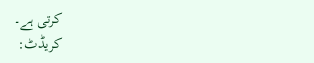کرتی ہے۔
کریڈٹ: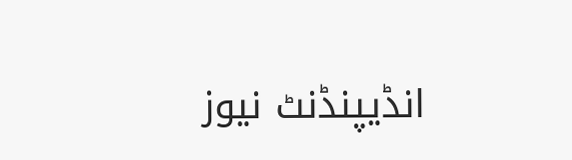انڈیپنڈنٹ نیوز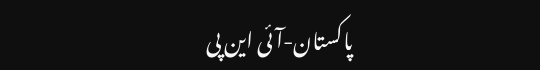پاکستان-آئی این پی